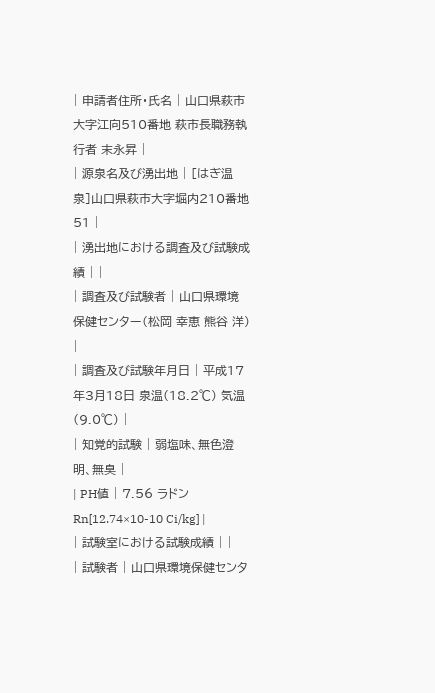| 申請者住所・氏名 | 山口県萩市大字江向510番地 萩市長職務執行者 末永昇 |
| 源泉名及び湧出地 | [はぎ温泉]山口県萩市大字堀内210番地51 |
| 湧出地における調査及び試験成績 | |
| 調査及び試験者 | 山口県環境保健センター(松岡 幸恵 熊谷 洋) |
| 調査及び試験年月日 | 平成17年3月18日 泉温(18.2℃) 気温(9.0℃) |
| 知覚的試験 | 弱塩味、無色澄明、無臭 |
| PH値 | 7.56 ラドンRn[12.74×10-10 Ci/kg] |
| 試験室における試験成績 | |
| 試験者 | 山口県環境保健センタ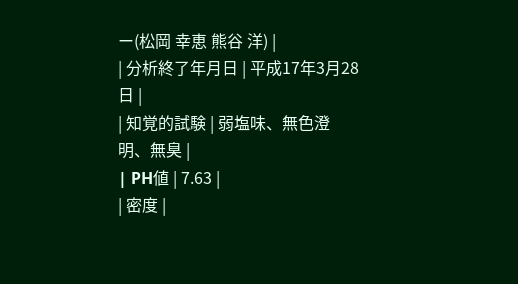ー(松岡 幸恵 熊谷 洋) |
| 分析終了年月日 | 平成17年3月28日 |
| 知覚的試験 | 弱塩味、無色澄明、無臭 |
| PH値 | 7.63 |
| 密度 |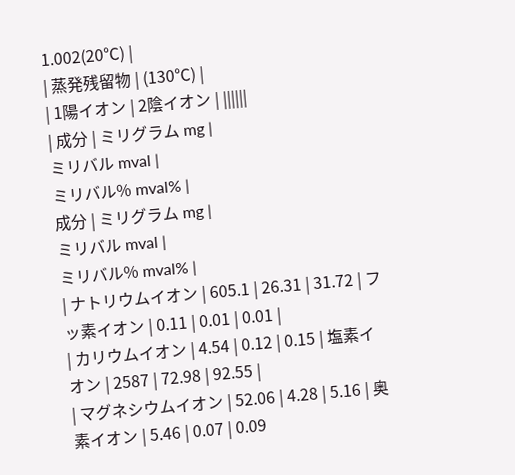1.002(20℃) |
| 蒸発残留物 | (130℃) |
| 1陽イオン | 2陰イオン | ||||||
| 成分 | ミリグラム mg |
ミリバル mval |
ミリバル% mval% |
成分 | ミリグラム mg |
ミリバル mval |
ミリバル% mval% |
| ナトリウムイオン | 605.1 | 26.31 | 31.72 | フッ素イオン | 0.11 | 0.01 | 0.01 |
| カリウムイオン | 4.54 | 0.12 | 0.15 | 塩素イオン | 2587 | 72.98 | 92.55 |
| マグネシウムイオン | 52.06 | 4.28 | 5.16 | 奥素イオン | 5.46 | 0.07 | 0.09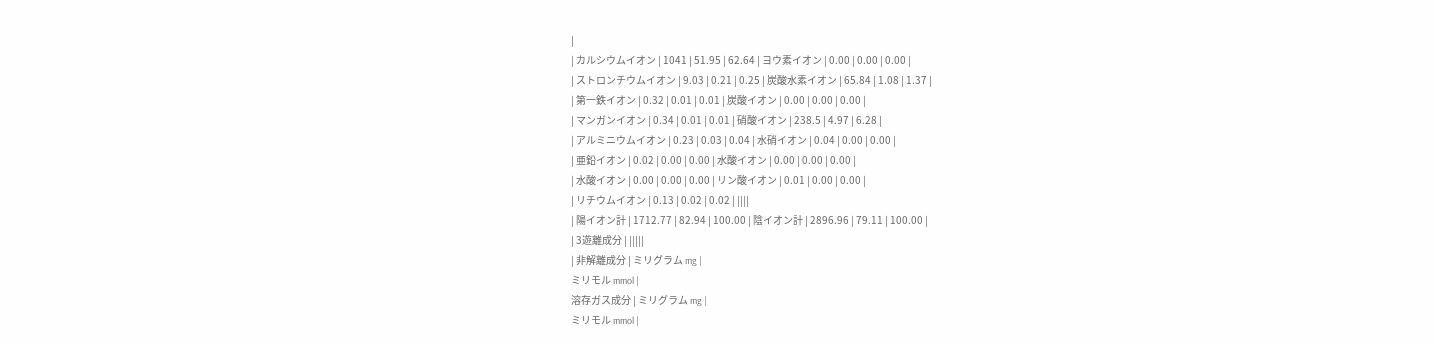|
| カルシウムイオン | 1041 | 51.95 | 62.64 | ヨウ素イオン | 0.00 | 0.00 | 0.00 |
| ストロンチウムイオン | 9.03 | 0.21 | 0.25 | 炭酸水素イオン | 65.84 | 1.08 | 1.37 |
| 第一鉄イオン | 0.32 | 0.01 | 0.01 | 炭酸イオン | 0.00 | 0.00 | 0.00 |
| マンガンイオン | 0.34 | 0.01 | 0.01 | 硝酸イオン | 238.5 | 4.97 | 6.28 |
| アルミニウムイオン | 0.23 | 0.03 | 0.04 | 水硝イオン | 0.04 | 0.00 | 0.00 |
| 亜鉛イオン | 0.02 | 0.00 | 0.00 | 水酸イオン | 0.00 | 0.00 | 0.00 |
| 水酸イオン | 0.00 | 0.00 | 0.00 | リン酸イオン | 0.01 | 0.00 | 0.00 |
| リチウムイオン | 0.13 | 0.02 | 0.02 | ||||
| 陽イオン計 | 1712.77 | 82.94 | 100.00 | 陰イオン計 | 2896.96 | 79.11 | 100.00 |
| 3遊離成分 | |||||
| 非解離成分 | ミリグラム mg |
ミリモル mmol |
溶存ガス成分 | ミリグラム mg |
ミリモル mmol |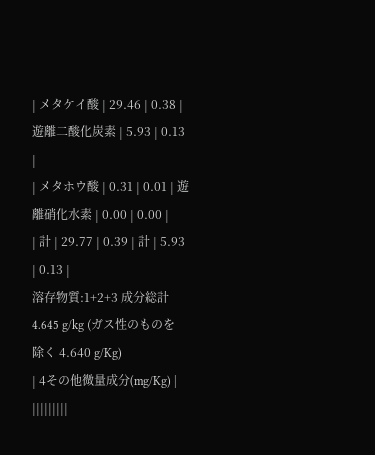| メタケイ酸 | 29.46 | 0.38 | 遊離二酸化炭素 | 5.93 | 0.13 |
| メタホウ酸 | 0.31 | 0.01 | 遊離硝化水素 | 0.00 | 0.00 |
| 計 | 29.77 | 0.39 | 計 | 5.93 | 0.13 |
溶存物質:1+2+3 成分総計 4.645 g/kg (ガス性のものを除く 4.640 g/Kg)
| 4その他微量成分(mg/Kg) | |||||||||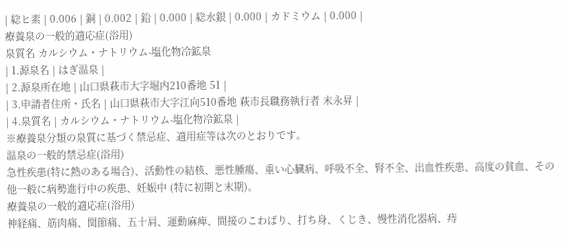| 総ヒ素 | 0.006 | 銅 | 0.002 | 鉛 | 0.000 | 総水銀 | 0.000 | カドミウム | 0.000 |
療養泉の一般的適応症(浴用)
泉質名 カルシウム・ナトリウム-塩化物冷鉱泉
| 1.源泉名 | はぎ温泉 |
| 2.源泉所在地 | 山口県萩市大字堀内210番地 51 |
| 3.申請者住所・氏名 | 山口県萩市大字江向510番地 萩市長職務執行者 末永昇 |
| 4.泉質名 | カルシウム・ナトリウム-塩化物冷鉱泉 |
※療養泉分類の泉質に基づく禁忌症、適用症等は次のとおりです。
温泉の一般的禁忌症(浴用)
急性疾患(特に熱のある場合)、活動性の結核、悪性腫瘍、重い心臓病、呼吸不全、腎不全、出血性疾患、高度の貧血、その他一般に病勢進行中の疾患、妊娠中 (特に初期と末期)。
療養泉の一般的適応症(浴用)
神経痛、筋肉痛、関節痛、五十肩、運動麻痺、間接のこわばり、打ち身、くじき、慢性消化器病、痔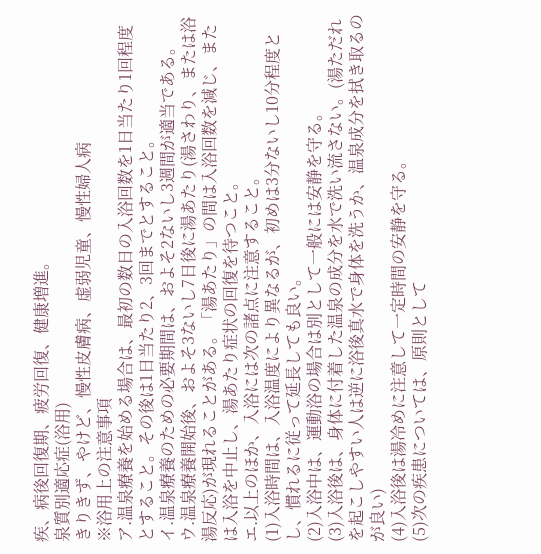疾、病後回復期、疲労回復、健康増進。
泉質別適応症(浴用)
きりきず、やけど、慢性皮膚病、虚弱児童、慢性婦人病
※浴用上の注意事項
ア.温泉療養を始める場合は、最初の数日の入浴回数を1日当たり1回程度とすること。その後は1日当たり2、3回までとすること。
イ.温泉療養のための必要期間は、およそ2ないし3週間が適当である。
ウ.温泉療養開始後、およそ3ないし7日後に湯あたり(湯さわり、または浴湯反応)が現れることがある。「湯あたり」の間は入浴回数を減じ、または入浴を中止し、湯あたり症状の回復を待つこと。
エ.以上のほか、入浴には次の諸点に注意すること。
(1)入浴時間は、入浴温度により異なるが、初めは3分ないし10分程度とし、慣れるに従って延長しても良い。
(2)入浴中は、運動浴の場合は別として一般には安静を守る。
(3)入浴後は、身体に付着した温泉の成分を水で洗い流さない。(湯ただれを起こしやすい人は逆に浴後真水で身体を洗うか、温泉成分を拭き取るのが良い)
(4)入浴後は湯冷めに注意して一定時間の安静を守る。
(5)次の疾患については、原則として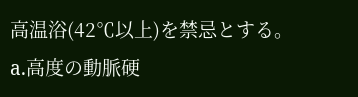高温浴(42℃以上)を禁忌とする。
a.高度の動脈硬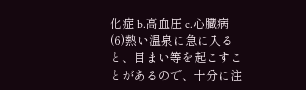化症 b.高血圧 c.心臓病
(6)熱い温泉に急に入ると、目まい等を起こすことがあるので、十分に注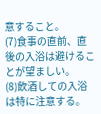意すること。
(7)食事の直前、直後の入浴は避けることが望ましい。
(8)飲酒しての入浴は特に注意する。